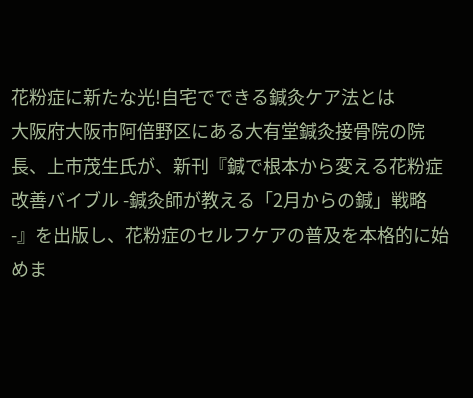花粉症に新たな光!自宅でできる鍼灸ケア法とは
大阪府大阪市阿倍野区にある大有堂鍼灸接骨院の院長、上市茂生氏が、新刊『鍼で根本から変える花粉症改善バイブル -鍼灸師が教える「2月からの鍼」戦略-』を出版し、花粉症のセルフケアの普及を本格的に始めま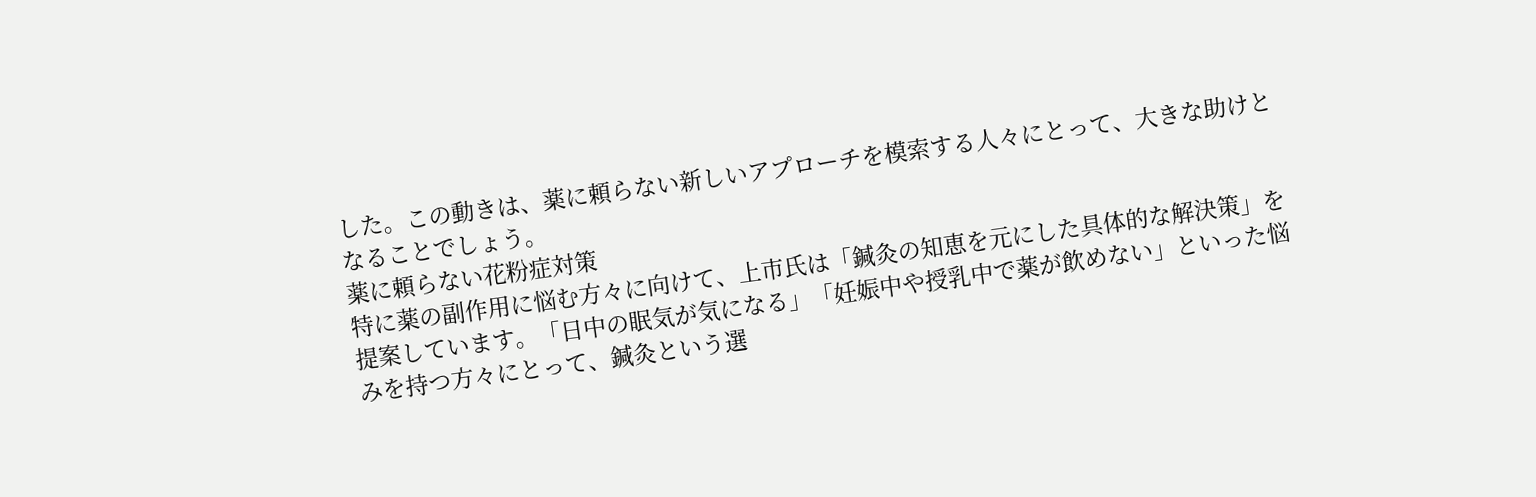した。この動きは、薬に頼らない新しいアプローチを模索する人々にとって、大きな助けとなることでしょう。
薬に頼らない花粉症対策
特に薬の副作用に悩む方々に向けて、上市氏は「鍼灸の知恵を元にした具体的な解決策」を提案しています。「日中の眠気が気になる」「妊娠中や授乳中で薬が飲めない」といった悩みを持つ方々にとって、鍼灸という選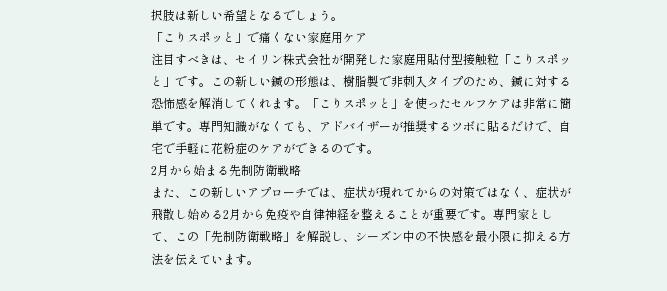択肢は新しい希望となるでしょう。
「こりスポッと」で痛くない家庭用ケア
注目すべきは、セイリン株式会社が開発した家庭用貼付型接触粒「こりスポッと」です。この新しい鍼の形態は、樹脂製で非刺入タイプのため、鍼に対する恐怖感を解消してくれます。「こりスポッと」を使ったセルフケアは非常に簡単です。専門知識がなくても、アドバイザーが推奨するツボに貼るだけで、自宅で手軽に花粉症のケアができるのです。
2月から始まる先制防衛戦略
また、この新しいアプローチでは、症状が現れてからの対策ではなく、症状が飛散し始める2月から免疫や自律神経を整えることが重要です。専門家として、この「先制防衛戦略」を解説し、シーズン中の不快感を最小限に抑える方法を伝えています。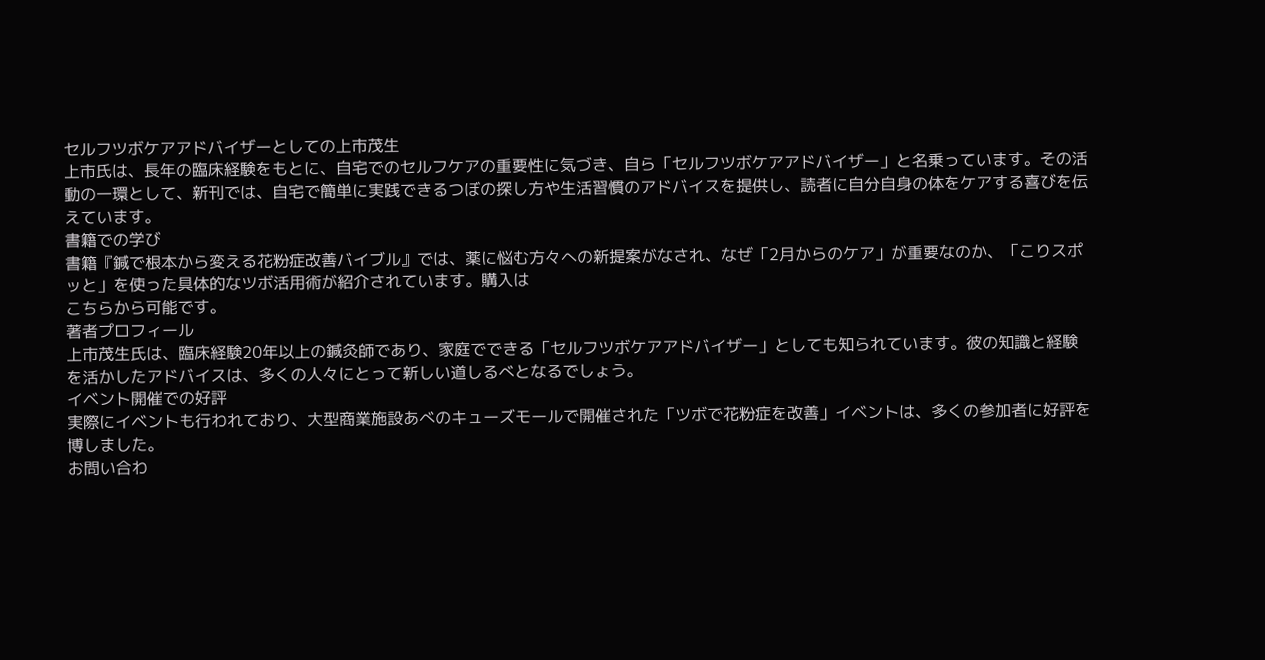セルフツボケアアドバイザーとしての上市茂生
上市氏は、長年の臨床経験をもとに、自宅でのセルフケアの重要性に気づき、自ら「セルフツボケアアドバイザー」と名乗っています。その活動の一環として、新刊では、自宅で簡単に実践できるつぼの探し方や生活習慣のアドバイスを提供し、読者に自分自身の体をケアする喜びを伝えています。
書籍での学び
書籍『鍼で根本から変える花粉症改善バイブル』では、薬に悩む方々への新提案がなされ、なぜ「2月からのケア」が重要なのか、「こりスポッと」を使った具体的なツボ活用術が紹介されています。購入は
こちらから可能です。
著者プロフィール
上市茂生氏は、臨床経験20年以上の鍼灸師であり、家庭でできる「セルフツボケアアドバイザー」としても知られています。彼の知識と経験を活かしたアドバイスは、多くの人々にとって新しい道しるべとなるでしょう。
イベント開催での好評
実際にイベントも行われており、大型商業施設あべのキューズモールで開催された「ツボで花粉症を改善」イベントは、多くの参加者に好評を博しました。
お問い合わ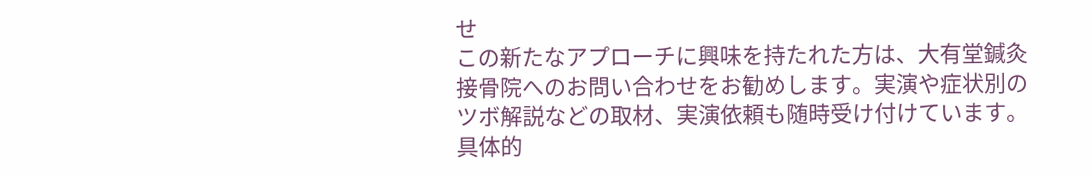せ
この新たなアプローチに興味を持たれた方は、大有堂鍼灸接骨院へのお問い合わせをお勧めします。実演や症状別のツボ解説などの取材、実演依頼も随時受け付けています。具体的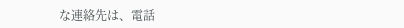な連絡先は、電話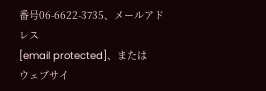番号06-6622-3735、メールアドレス
[email protected]、または
ウェブサイ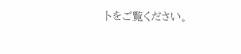トをご覧ください。